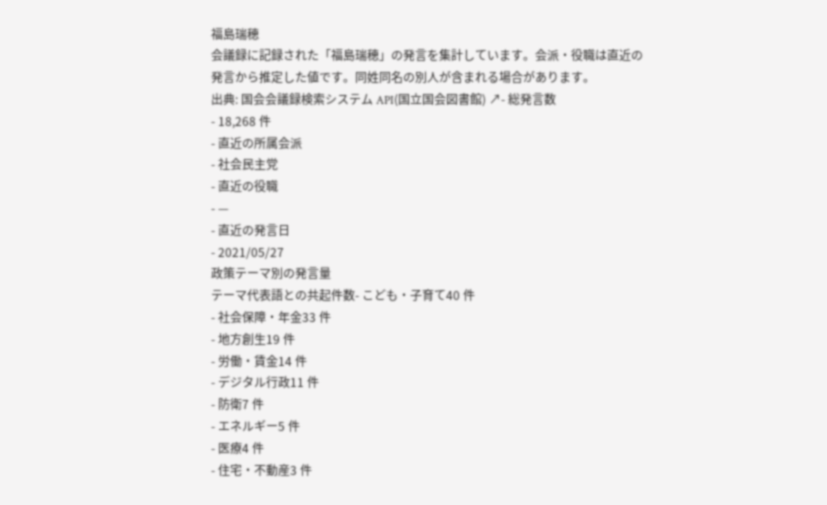福島瑞穂
会議録に記録された「福島瑞穂」の発言を集計しています。会派・役職は直近の発言から推定した値です。同姓同名の別人が含まれる場合があります。
出典: 国会会議録検索システム API(国立国会図書館) ↗- 総発言数
- 18,268 件
- 直近の所属会派
- 社会民主党
- 直近の役職
- —
- 直近の発言日
- 2021/05/27
政策テーマ別の発言量
テーマ代表語との共起件数- こども・子育て40 件
- 社会保障・年金33 件
- 地方創生19 件
- 労働・賃金14 件
- デジタル行政11 件
- 防衛7 件
- エネルギー5 件
- 医療4 件
- 住宅・不動産3 件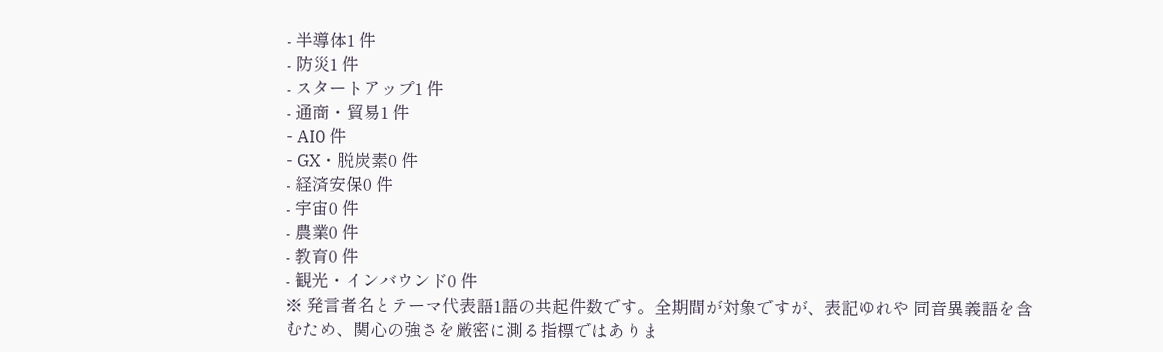- 半導体1 件
- 防災1 件
- スタートアップ1 件
- 通商・貿易1 件
- AI0 件
- GX・脱炭素0 件
- 経済安保0 件
- 宇宙0 件
- 農業0 件
- 教育0 件
- 観光・インバウンド0 件
※ 発言者名とテーマ代表語1語の共起件数です。全期間が対象ですが、表記ゆれや 同音異義語を含むため、関心の強さを厳密に測る指標ではありま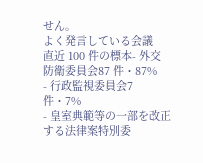せん。
よく発言している会議
直近 100 件の標本- 外交防衛委員会87 件・87%
- 行政監視委員会7 件・7%
- 皇室典範等の一部を改正する法律案特別委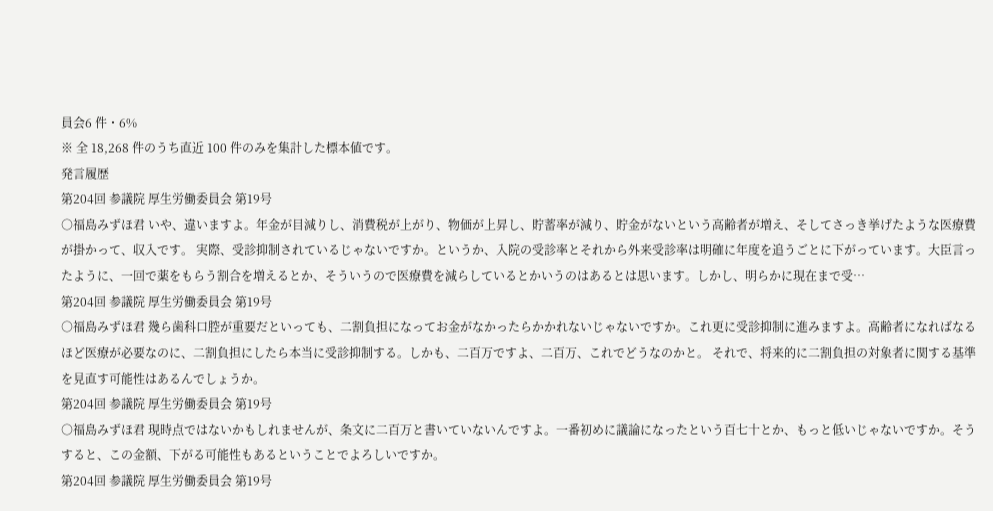員会6 件・6%
※ 全 18,268 件のうち直近 100 件のみを集計した標本値です。
発言履歴
第204回 参議院 厚生労働委員会 第19号
○福島みずほ君 いや、違いますよ。年金が目減りし、消費税が上がり、物価が上昇し、貯蓄率が減り、貯金がないという高齢者が増え、そしてさっき挙げたような医療費が掛かって、収入です。 実際、受診抑制されているじゃないですか。というか、入院の受診率とそれから外来受診率は明確に年度を追うごとに下がっています。大臣言ったように、一回で薬をもらう割合を増えるとか、そういうので医療費を減らしているとかいうのはあるとは思います。しかし、明らかに現在まで受…
第204回 参議院 厚生労働委員会 第19号
○福島みずほ君 幾ら歯科口腔が重要だといっても、二割負担になってお金がなかったらかかれないじゃないですか。これ更に受診抑制に進みますよ。高齢者になればなるほど医療が必要なのに、二割負担にしたら本当に受診抑制する。しかも、二百万ですよ、二百万、これでどうなのかと。 それで、将来的に二割負担の対象者に関する基準を見直す可能性はあるんでしょうか。
第204回 参議院 厚生労働委員会 第19号
○福島みずほ君 現時点ではないかもしれませんが、条文に二百万と書いていないんですよ。一番初めに議論になったという百七十とか、もっと低いじゃないですか。そうすると、この金額、下がる可能性もあるということでよろしいですか。
第204回 参議院 厚生労働委員会 第19号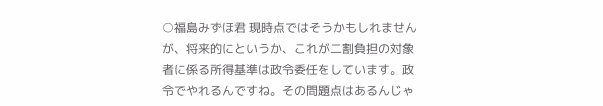○福島みずほ君 現時点ではそうかもしれませんが、将来的にというか、これが二割負担の対象者に係る所得基準は政令委任をしています。政令でやれるんですね。その問題点はあるんじゃ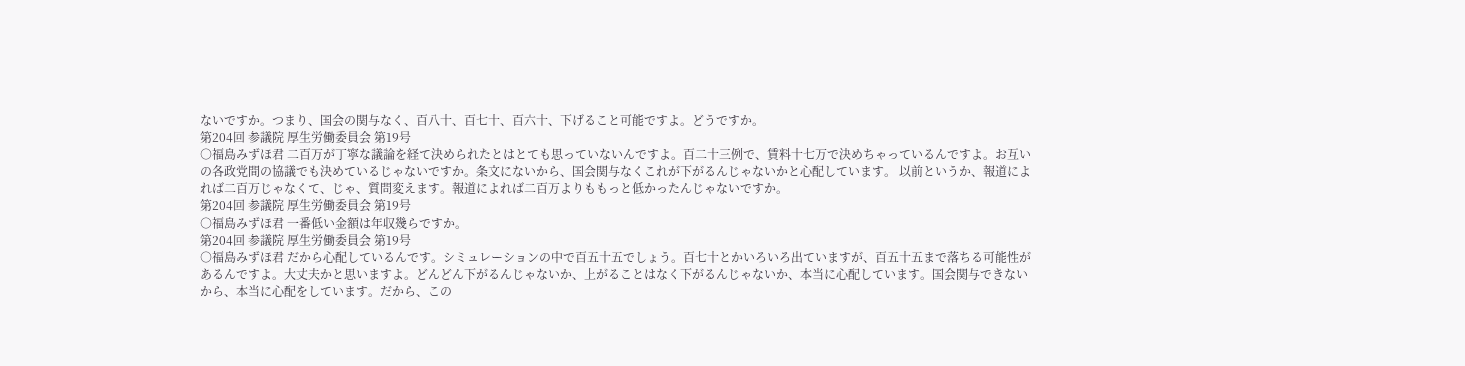ないですか。つまり、国会の関与なく、百八十、百七十、百六十、下げること可能ですよ。どうですか。
第204回 参議院 厚生労働委員会 第19号
○福島みずほ君 二百万が丁寧な議論を経て決められたとはとても思っていないんですよ。百二十三例で、賃料十七万で決めちゃっているんですよ。お互いの各政党間の協議でも決めているじゃないですか。条文にないから、国会関与なくこれが下がるんじゃないかと心配しています。 以前というか、報道によれば二百万じゃなくて、じゃ、質問変えます。報道によれば二百万よりももっと低かったんじゃないですか。
第204回 参議院 厚生労働委員会 第19号
○福島みずほ君 一番低い金額は年収幾らですか。
第204回 参議院 厚生労働委員会 第19号
○福島みずほ君 だから心配しているんです。シミュレーションの中で百五十五でしょう。百七十とかいろいろ出ていますが、百五十五まで落ちる可能性があるんですよ。大丈夫かと思いますよ。どんどん下がるんじゃないか、上がることはなく下がるんじゃないか、本当に心配しています。国会関与できないから、本当に心配をしています。だから、この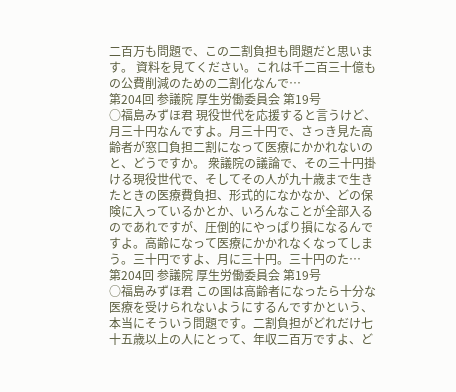二百万も問題で、この二割負担も問題だと思います。 資料を見てください。これは千二百三十億もの公費削減のための二割化なんで…
第204回 参議院 厚生労働委員会 第19号
○福島みずほ君 現役世代を応援すると言うけど、月三十円なんですよ。月三十円で、さっき見た高齢者が窓口負担二割になって医療にかかれないのと、どうですか。 衆議院の議論で、その三十円掛ける現役世代で、そしてその人が九十歳まで生きたときの医療費負担、形式的になかなか、どの保険に入っているかとか、いろんなことが全部入るのであれですが、圧倒的にやっぱり損になるんですよ。高齢になって医療にかかれなくなってしまう。三十円ですよ、月に三十円。三十円のた…
第204回 参議院 厚生労働委員会 第19号
○福島みずほ君 この国は高齢者になったら十分な医療を受けられないようにするんですかという、本当にそういう問題です。二割負担がどれだけ七十五歳以上の人にとって、年収二百万ですよ、ど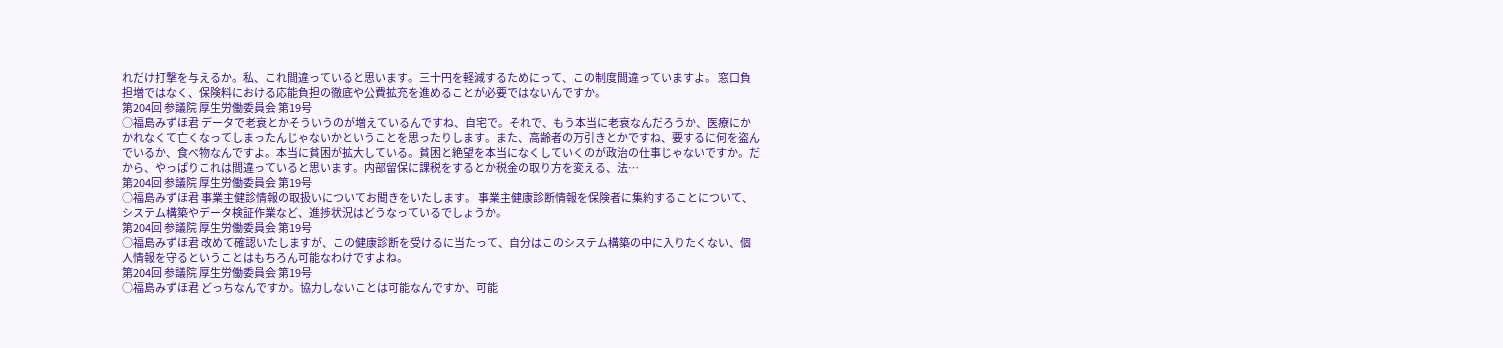れだけ打撃を与えるか。私、これ間違っていると思います。三十円を軽減するためにって、この制度間違っていますよ。 窓口負担増ではなく、保険料における応能負担の徹底や公費拡充を進めることが必要ではないんですか。
第204回 参議院 厚生労働委員会 第19号
○福島みずほ君 データで老衰とかそういうのが増えているんですね、自宅で。それで、もう本当に老衰なんだろうか、医療にかかれなくて亡くなってしまったんじゃないかということを思ったりします。また、高齢者の万引きとかですね、要するに何を盗んでいるか、食べ物なんですよ。本当に貧困が拡大している。貧困と絶望を本当になくしていくのが政治の仕事じゃないですか。だから、やっぱりこれは間違っていると思います。内部留保に課税をするとか税金の取り方を変える、法…
第204回 参議院 厚生労働委員会 第19号
○福島みずほ君 事業主健診情報の取扱いについてお聞きをいたします。 事業主健康診断情報を保険者に集約することについて、システム構築やデータ検証作業など、進捗状況はどうなっているでしょうか。
第204回 参議院 厚生労働委員会 第19号
○福島みずほ君 改めて確認いたしますが、この健康診断を受けるに当たって、自分はこのシステム構築の中に入りたくない、個人情報を守るということはもちろん可能なわけですよね。
第204回 参議院 厚生労働委員会 第19号
○福島みずほ君 どっちなんですか。協力しないことは可能なんですか、可能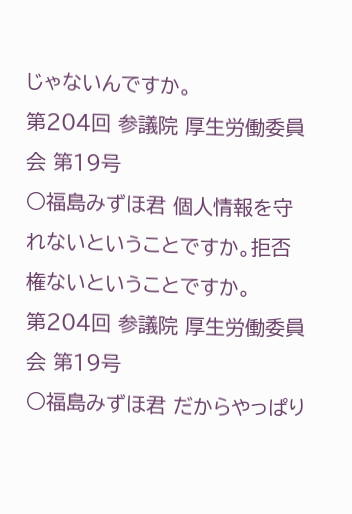じゃないんですか。
第204回 参議院 厚生労働委員会 第19号
○福島みずほ君 個人情報を守れないということですか。拒否権ないということですか。
第204回 参議院 厚生労働委員会 第19号
○福島みずほ君 だからやっぱり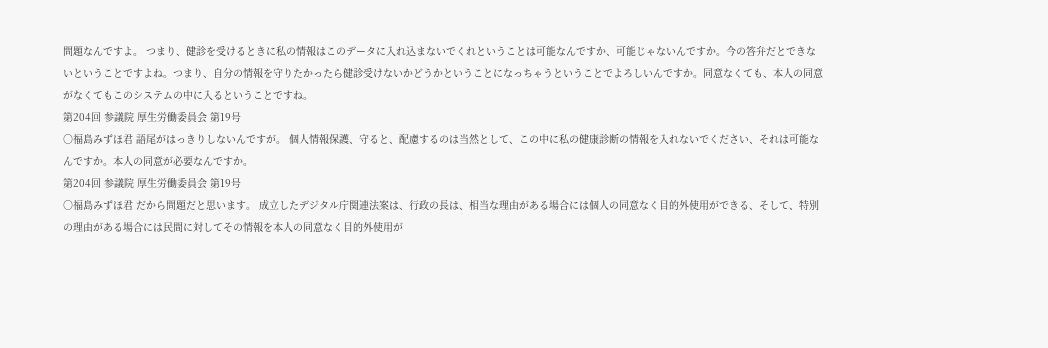問題なんですよ。 つまり、健診を受けるときに私の情報はこのデータに入れ込まないでくれということは可能なんですか、可能じゃないんですか。今の答弁だとできないということですよね。つまり、自分の情報を守りたかったら健診受けないかどうかということになっちゃうということでよろしいんですか。同意なくても、本人の同意がなくてもこのシステムの中に入るということですね。
第204回 参議院 厚生労働委員会 第19号
○福島みずほ君 語尾がはっきりしないんですが。 個人情報保護、守ると、配慮するのは当然として、この中に私の健康診断の情報を入れないでください、それは可能なんですか。本人の同意が必要なんですか。
第204回 参議院 厚生労働委員会 第19号
○福島みずほ君 だから問題だと思います。 成立したデジタル庁関連法案は、行政の長は、相当な理由がある場合には個人の同意なく目的外使用ができる、そして、特別の理由がある場合には民間に対してその情報を本人の同意なく目的外使用が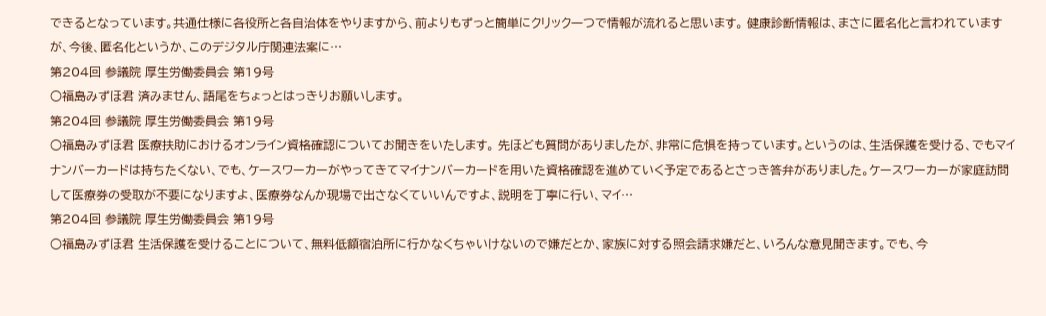できるとなっています。共通仕様に各役所と各自治体をやりますから、前よりもずっと簡単にクリック一つで情報が流れると思います。 健康診断情報は、まさに匿名化と言われていますが、今後、匿名化というか、このデジタル庁関連法案に…
第204回 参議院 厚生労働委員会 第19号
○福島みずほ君 済みません、語尾をちょっとはっきりお願いします。
第204回 参議院 厚生労働委員会 第19号
○福島みずほ君 医療扶助におけるオンライン資格確認についてお聞きをいたします。 先ほども質問がありましたが、非常に危惧を持っています。というのは、生活保護を受ける、でもマイナンバーカードは持ちたくない、でも、ケースワーカーがやってきてマイナンバーカードを用いた資格確認を進めていく予定であるとさっき答弁がありました。ケースワーカーが家庭訪問して医療券の受取が不要になりますよ、医療券なんか現場で出さなくていいんですよ、説明を丁寧に行い、マイ…
第204回 参議院 厚生労働委員会 第19号
○福島みずほ君 生活保護を受けることについて、無料低額宿泊所に行かなくちゃいけないので嫌だとか、家族に対する照会請求嫌だと、いろんな意見聞きます。でも、今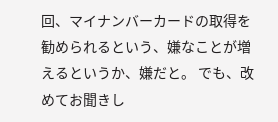回、マイナンバーカードの取得を勧められるという、嫌なことが増えるというか、嫌だと。 でも、改めてお聞きし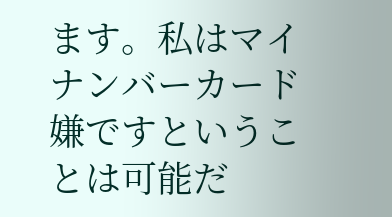ます。私はマイナンバーカード嫌ですということは可能だ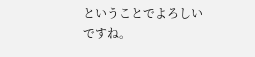ということでよろしいですね。